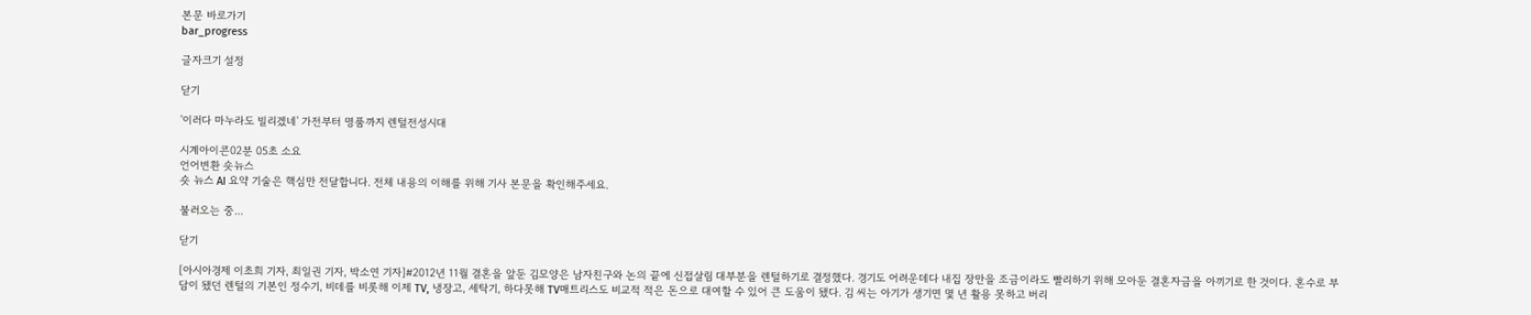본문 바로가기
bar_progress

글자크기 설정

닫기

'이러다 마누라도 빌리겠네' 가전부터 명품까지 렌털전성시대

시계아이콘02분 05초 소요
언어변환 숏뉴스
숏 뉴스 AI 요약 기술은 핵심만 전달합니다. 전체 내용의 이해를 위해 기사 본문을 확인해주세요.

불러오는 중...

닫기

[아시아경제 이초희 기자, 최일권 기자, 박소연 기자]#2012년 11월 결혼을 앞둔 김모양은 남자친구와 논의 끝에 신접살림 대부분을 렌털하기로 결정했다. 경기도 어려운데다 내집 장만을 조금이라도 빨리하기 위해 모아둔 결혼자금을 아끼기로 한 것이다. 혼수로 부담이 됐던 렌털의 기본인 정수기, 비데를 비롯해 이제 TV, 냉장고, 세탁기, 하다못해 TV매트리스도 비교적 적은 돈으로 대여할 수 있어 큰 도움이 됐다. 김 씨는 아기가 생기면 몇 년 활용 못하고 버리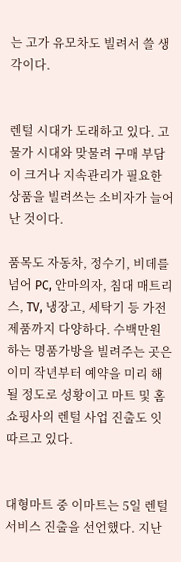는 고가 유모차도 빌려서 쓸 생각이다.


렌털 시대가 도래하고 있다. 고물가 시대와 맞물려 구매 부담이 크거나 지속관리가 필요한 상품을 빌려쓰는 소비자가 늘어난 것이다.

품목도 자동차, 정수기, 비데를 넘어 PC, 안마의자, 침대 매트리스, TV, 냉장고, 세탁기 등 가전제품까지 다양하다. 수백만원하는 명품가방을 빌려주는 곳은 이미 작년부터 예약을 미리 해될 정도로 성황이고 마트 및 홈쇼핑사의 렌털 사업 진출도 잇따르고 있다.


대형마트 중 이마트는 5일 렌털서비스 진출을 선언했다. 지난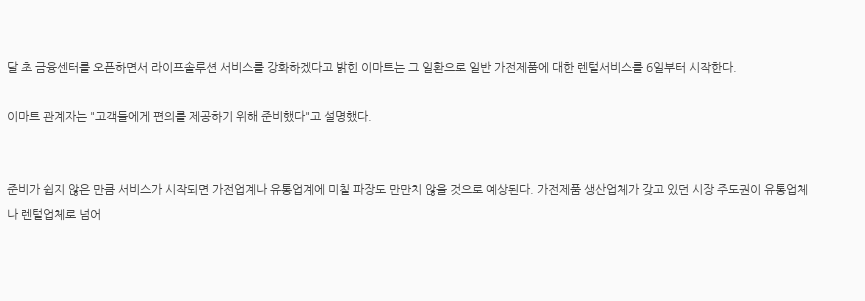달 초 금융센터를 오픈하면서 라이프솔루션 서비스를 강화하겠다고 밝힌 이마트는 그 일환으로 일반 가전제품에 대한 렌털서비스를 6일부터 시작한다.

이마트 관계자는 "고객들에게 편의를 제공하기 위해 준비했다"고 설명했다.


준비가 쉽지 않은 만큼 서비스가 시작되면 가전업계나 유통업계에 미칠 파장도 만만치 않을 것으로 예상된다. 가전제품 생산업체가 갖고 있던 시장 주도권이 유통업체나 렌털업체로 넘어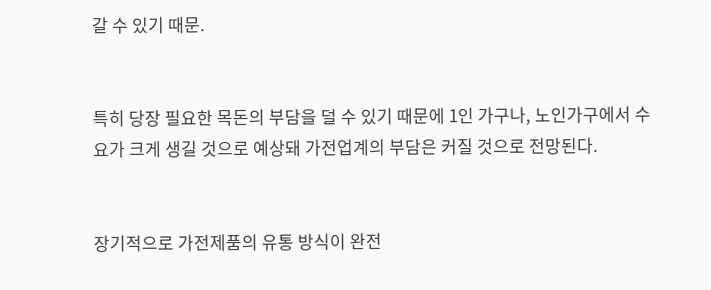갈 수 있기 때문.


특히 당장 필요한 목돈의 부담을 덜 수 있기 때문에 1인 가구나, 노인가구에서 수요가 크게 생길 것으로 예상돼 가전업계의 부담은 커질 것으로 전망된다.


장기적으로 가전제품의 유통 방식이 완전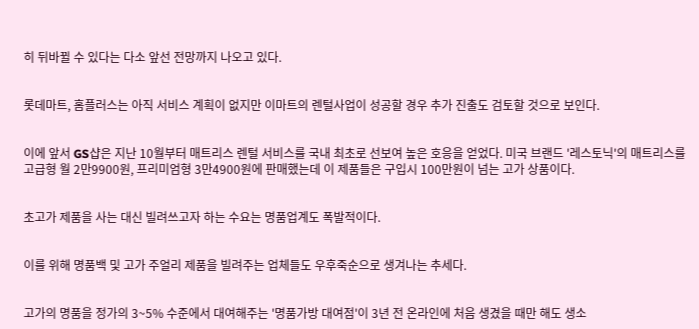히 뒤바뀔 수 있다는 다소 앞선 전망까지 나오고 있다.


롯데마트, 홈플러스는 아직 서비스 계획이 없지만 이마트의 렌털사업이 성공할 경우 추가 진출도 검토할 것으로 보인다.


이에 앞서 GS샵은 지난 10월부터 매트리스 렌털 서비스를 국내 최초로 선보여 높은 호응을 얻었다. 미국 브랜드 '레스토닉'의 매트리스를 고급형 월 2만9900원, 프리미엄형 3만4900원에 판매했는데 이 제품들은 구입시 100만원이 넘는 고가 상품이다.


초고가 제품을 사는 대신 빌려쓰고자 하는 수요는 명품업계도 폭발적이다.


이를 위해 명품백 및 고가 주얼리 제품을 빌려주는 업체들도 우후죽순으로 생겨나는 추세다.


고가의 명품을 정가의 3~5% 수준에서 대여해주는 '명품가방 대여점'이 3년 전 온라인에 처음 생겼을 때만 해도 생소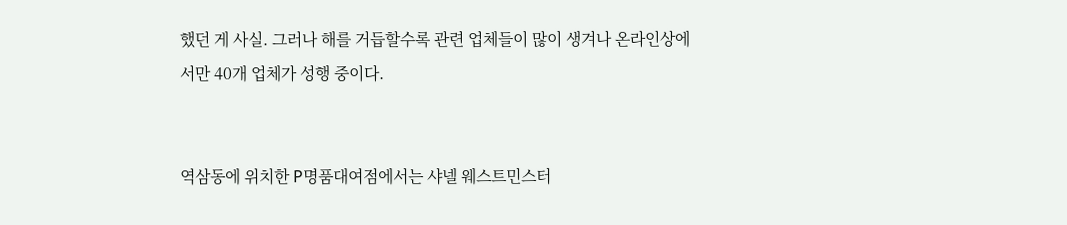했던 게 사실. 그러나 해를 거듭할수록 관련 업체들이 많이 생겨나 온라인상에서만 40개 업체가 성행 중이다.


역삼동에 위치한 P명품대여점에서는 샤넬 웨스트민스터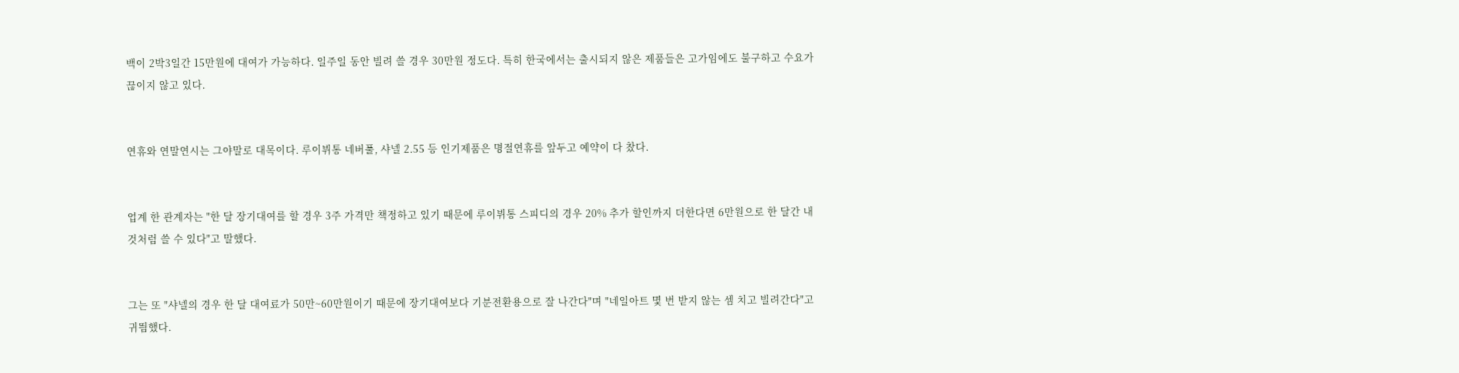백이 2박3일간 15만원에 대여가 가능하다. 일주일 동안 빌려 쓸 경우 30만원 정도다. 특히 한국에서는 출시되지 않은 제품들은 고가임에도 불구하고 수요가 끊이지 않고 있다.


연휴와 연말연시는 그야말로 대목이다. 루이뷔통 네버풀, 샤넬 2.55 등 인기제품은 명절연휴를 앞두고 예약이 다 찼다.


업계 한 관계자는 "한 달 장기대여를 할 경우 3주 가격만 책정하고 있기 때문에 루이뷔통 스피디의 경우 20% 추가 할인까지 더한다면 6만원으로 한 달간 내 것처럼 쓸 수 있다"고 말했다.


그는 또 "샤넬의 경우 한 달 대여료가 50만~60만원이기 때문에 장기대여보다 기분전환용으로 잘 나간다"며 "네일아트 몇 번 받지 않는 셈 치고 빌려간다"고 귀띔했다.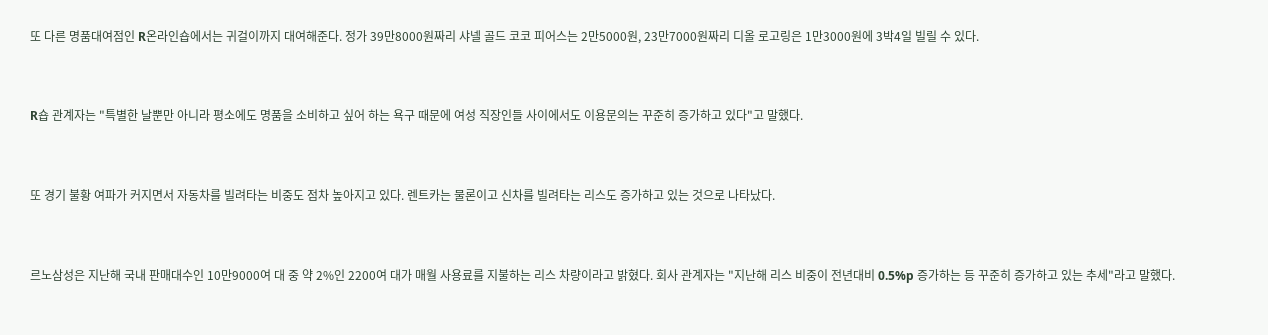또 다른 명품대여점인 R온라인숍에서는 귀걸이까지 대여해준다. 정가 39만8000원짜리 샤넬 골드 코코 피어스는 2만5000원, 23만7000원짜리 디올 로고링은 1만3000원에 3박4일 빌릴 수 있다.


R숍 관계자는 "특별한 날뿐만 아니라 평소에도 명품을 소비하고 싶어 하는 욕구 때문에 여성 직장인들 사이에서도 이용문의는 꾸준히 증가하고 있다"고 말했다.


또 경기 불황 여파가 커지면서 자동차를 빌려타는 비중도 점차 높아지고 있다. 렌트카는 물론이고 신차를 빌려타는 리스도 증가하고 있는 것으로 나타났다.


르노삼성은 지난해 국내 판매대수인 10만9000여 대 중 약 2%인 2200여 대가 매월 사용료를 지불하는 리스 차량이라고 밝혔다. 회사 관계자는 "지난해 리스 비중이 전년대비 0.5%p 증가하는 등 꾸준히 증가하고 있는 추세"라고 말했다.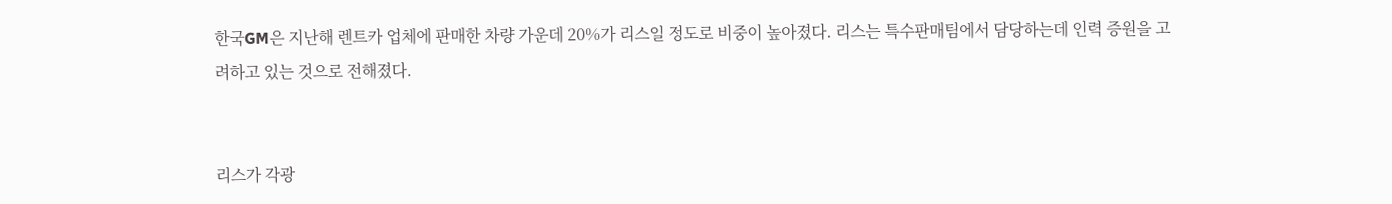한국GM은 지난해 렌트카 업체에 판매한 차량 가운데 20%가 리스일 정도로 비중이 높아졌다. 리스는 특수판매팀에서 담당하는데 인력 증원을 고려하고 있는 것으로 전해졌다.


리스가 각광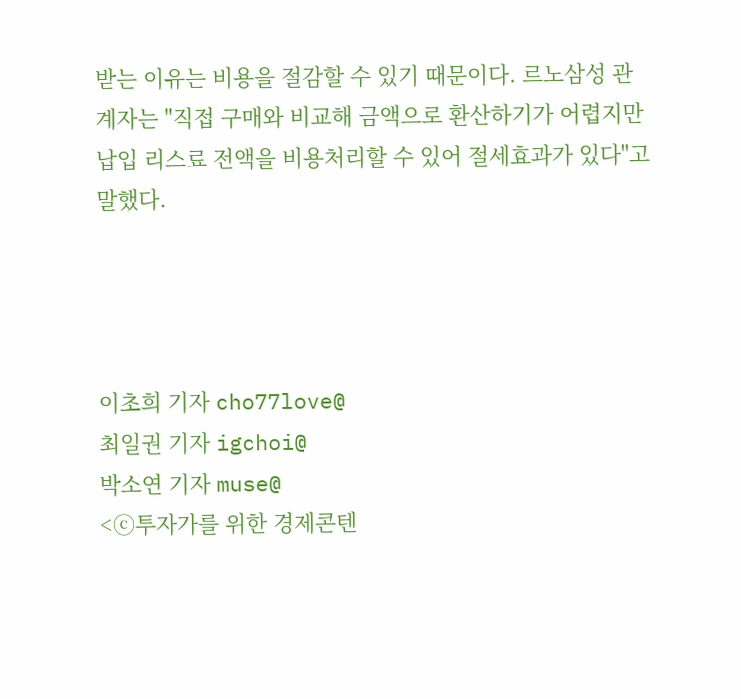받는 이유는 비용을 절감할 수 있기 때문이다. 르노삼성 관계자는 "직접 구매와 비교해 금액으로 환산하기가 어렵지만 납입 리스료 전액을 비용처리할 수 있어 절세효과가 있다"고 말했다.




이초희 기자 cho77love@
최일권 기자 igchoi@
박소연 기자 muse@
<ⓒ투자가를 위한 경제콘텐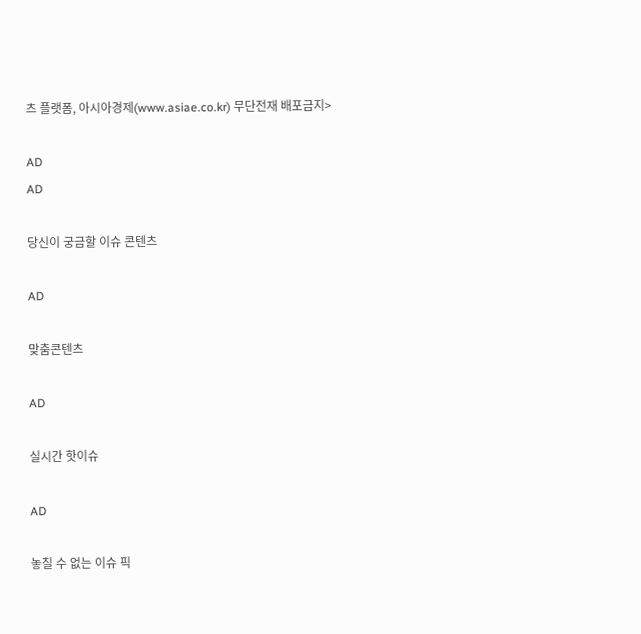츠 플랫폼, 아시아경제(www.asiae.co.kr) 무단전재 배포금지>

AD
AD

당신이 궁금할 이슈 콘텐츠

AD

맞춤콘텐츠

AD

실시간 핫이슈

AD

놓칠 수 없는 이슈 픽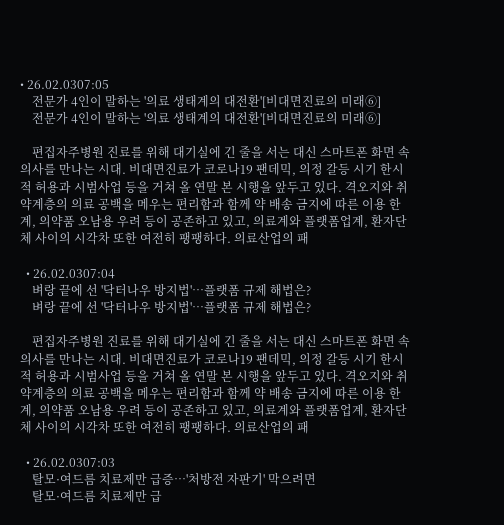• 26.02.0307:05
    전문가 4인이 말하는 '의료 생태계의 대전환'[비대면진료의 미래⑥]
    전문가 4인이 말하는 '의료 생태계의 대전환'[비대면진료의 미래⑥]

    편집자주병원 진료를 위해 대기실에 긴 줄을 서는 대신 스마트폰 화면 속 의사를 만나는 시대. 비대면진료가 코로나19 팬데믹, 의정 갈등 시기 한시적 허용과 시범사업 등을 거쳐 올 연말 본 시행을 앞두고 있다. 격오지와 취약계층의 의료 공백을 메우는 편리함과 함께 약 배송 금지에 따른 이용 한계, 의약품 오남용 우려 등이 공존하고 있고, 의료계와 플랫폼업계, 환자단체 사이의 시각차 또한 여전히 팽팽하다. 의료산업의 패

  • 26.02.0307:04
    벼랑 끝에 선 '닥터나우 방지법'…플랫폼 규제 해법은?
    벼랑 끝에 선 '닥터나우 방지법'…플랫폼 규제 해법은?

    편집자주병원 진료를 위해 대기실에 긴 줄을 서는 대신 스마트폰 화면 속 의사를 만나는 시대. 비대면진료가 코로나19 팬데믹, 의정 갈등 시기 한시적 허용과 시범사업 등을 거쳐 올 연말 본 시행을 앞두고 있다. 격오지와 취약계층의 의료 공백을 메우는 편리함과 함께 약 배송 금지에 따른 이용 한계, 의약품 오남용 우려 등이 공존하고 있고, 의료계와 플랫폼업계, 환자단체 사이의 시각차 또한 여전히 팽팽하다. 의료산업의 패

  • 26.02.0307:03
    탈모·여드름 치료제만 급증…'처방전 자판기' 막으려면
    탈모·여드름 치료제만 급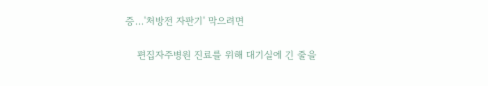증…'처방전 자판기' 막으려면

    편집자주병원 진료를 위해 대기실에 긴 줄을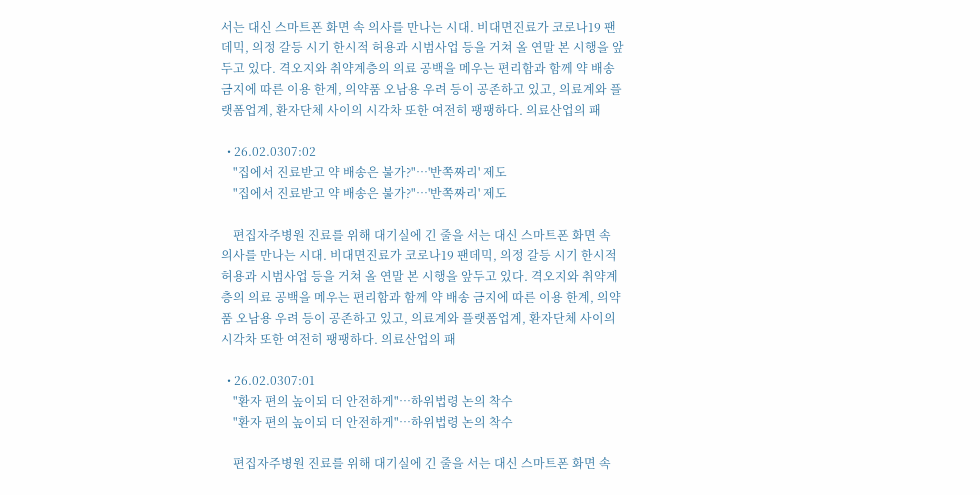서는 대신 스마트폰 화면 속 의사를 만나는 시대. 비대면진료가 코로나19 팬데믹, 의정 갈등 시기 한시적 허용과 시범사업 등을 거쳐 올 연말 본 시행을 앞두고 있다. 격오지와 취약계층의 의료 공백을 메우는 편리함과 함께 약 배송 금지에 따른 이용 한계, 의약품 오남용 우려 등이 공존하고 있고, 의료계와 플랫폼업계, 환자단체 사이의 시각차 또한 여전히 팽팽하다. 의료산업의 패

  • 26.02.0307:02
    "집에서 진료받고 약 배송은 불가?"…'반쪽짜리' 제도
    "집에서 진료받고 약 배송은 불가?"…'반쪽짜리' 제도

    편집자주병원 진료를 위해 대기실에 긴 줄을 서는 대신 스마트폰 화면 속 의사를 만나는 시대. 비대면진료가 코로나19 팬데믹, 의정 갈등 시기 한시적 허용과 시범사업 등을 거쳐 올 연말 본 시행을 앞두고 있다. 격오지와 취약계층의 의료 공백을 메우는 편리함과 함께 약 배송 금지에 따른 이용 한계, 의약품 오남용 우려 등이 공존하고 있고, 의료계와 플랫폼업계, 환자단체 사이의 시각차 또한 여전히 팽팽하다. 의료산업의 패

  • 26.02.0307:01
    "환자 편의 높이되 더 안전하게"…하위법령 논의 착수
    "환자 편의 높이되 더 안전하게"…하위법령 논의 착수

    편집자주병원 진료를 위해 대기실에 긴 줄을 서는 대신 스마트폰 화면 속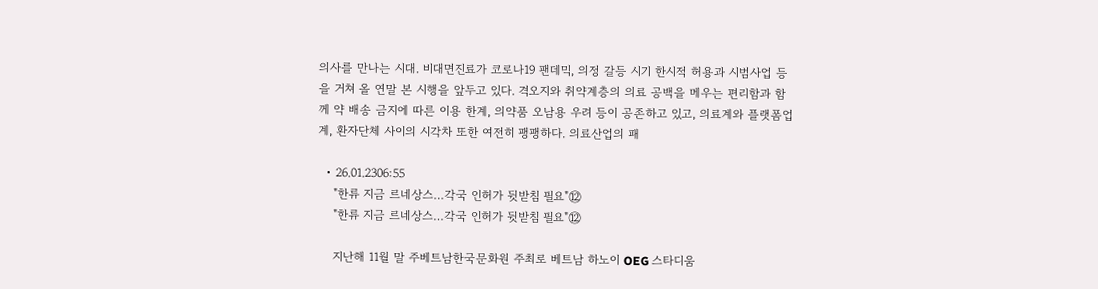의사를 만나는 시대. 비대면진료가 코로나19 팬데믹, 의정 갈등 시기 한시적 허용과 시범사업 등을 거쳐 올 연말 본 시행을 앞두고 있다. 격오지와 취약계층의 의료 공백을 메우는 편리함과 함께 약 배송 금지에 따른 이용 한계, 의약품 오남용 우려 등이 공존하고 있고, 의료계와 플랫폼업계, 환자단체 사이의 시각차 또한 여전히 팽팽하다. 의료산업의 패

  • 26.01.2306:55
    "한류 지금 르네상스…각국 인허가 뒷받침 필요"⑫
    "한류 지금 르네상스…각국 인허가 뒷받침 필요"⑫

    지난해 11월 말 주베트남한국문화원 주최로 베트남 하노이 OEG 스타디움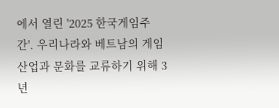에서 열린 '2025 한국게임주간'. 우리나라와 베트남의 게임산업과 문화를 교류하기 위해 3년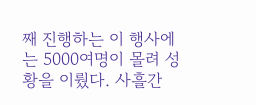째 진행하는 이 행사에는 5000여명이 몰려 성황을 이뤘다. 사흘간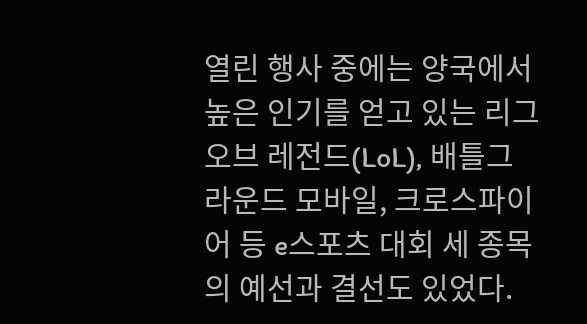열린 행사 중에는 양국에서 높은 인기를 얻고 있는 리그 오브 레전드(LoL), 배틀그라운드 모바일, 크로스파이어 등 e스포츠 대회 세 종목의 예선과 결선도 있었다.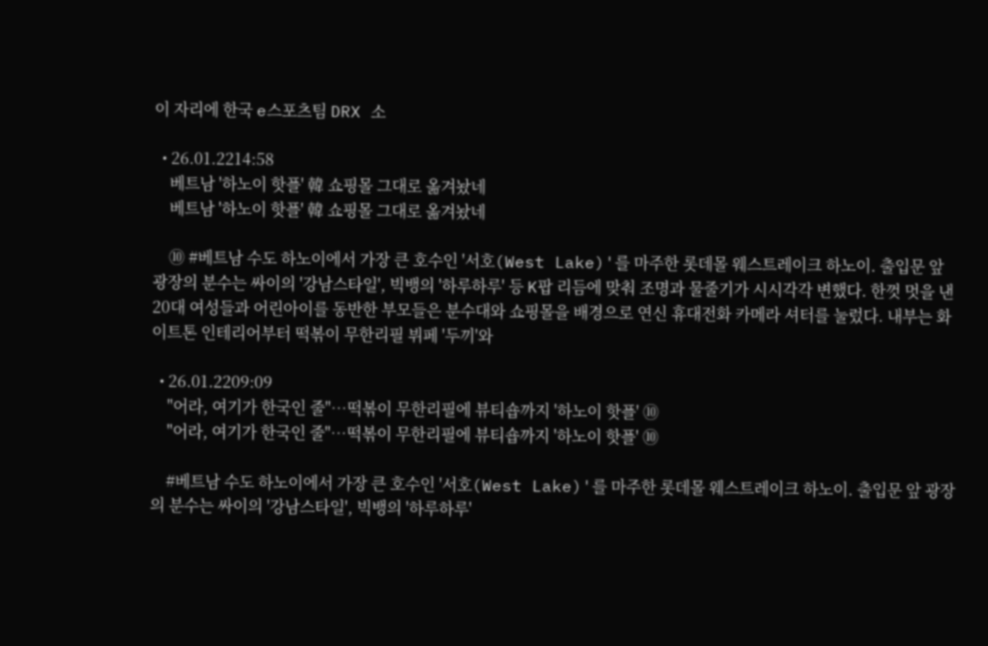이 자리에 한국 e스포츠팀 DRX 소

  • 26.01.2214:58
    베트남 '하노이 핫플' 韓 쇼핑몰 그대로 옮겨놨네
    베트남 '하노이 핫플' 韓 쇼핑몰 그대로 옮겨놨네

    ⑩ #베트남 수도 하노이에서 가장 큰 호수인 '서호(West Lake)'를 마주한 롯데몰 웨스트레이크 하노이. 출입문 앞 광장의 분수는 싸이의 '강남스타일', 빅뱅의 '하루하루' 등 K팝 리듬에 맞춰 조명과 물줄기가 시시각각 변했다. 한껏 멋을 낸 20대 여성들과 어린아이를 동반한 부모들은 분수대와 쇼핑몰을 배경으로 연신 휴대전화 카메라 셔터를 눌렀다. 내부는 화이트톤 인테리어부터 떡볶이 무한리필 뷔페 '두끼'와

  • 26.01.2209:09
    "어라, 여기가 한국인 줄"…떡볶이 무한리필에 뷰티숍까지 '하노이 핫플' ⑩
    "어라, 여기가 한국인 줄"…떡볶이 무한리필에 뷰티숍까지 '하노이 핫플' ⑩

    #베트남 수도 하노이에서 가장 큰 호수인 '서호(West Lake)'를 마주한 롯데몰 웨스트레이크 하노이. 출입문 앞 광장의 분수는 싸이의 '강남스타일', 빅뱅의 '하루하루'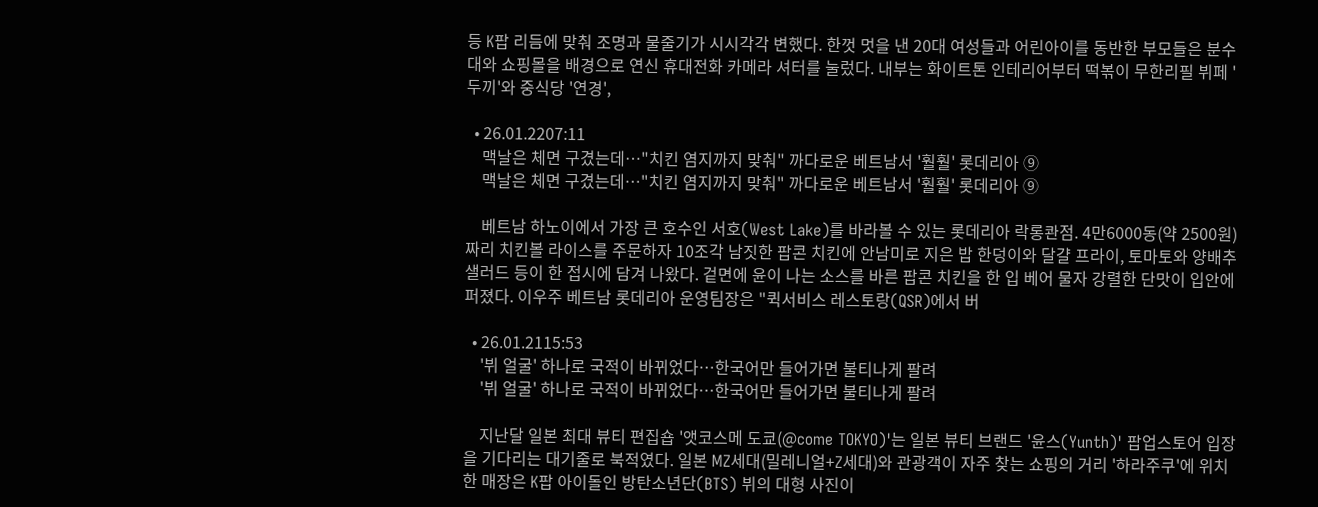등 K팝 리듬에 맞춰 조명과 물줄기가 시시각각 변했다. 한껏 멋을 낸 20대 여성들과 어린아이를 동반한 부모들은 분수대와 쇼핑몰을 배경으로 연신 휴대전화 카메라 셔터를 눌렀다. 내부는 화이트톤 인테리어부터 떡볶이 무한리필 뷔페 '두끼'와 중식당 '연경',

  • 26.01.2207:11
    맥날은 체면 구겼는데…"치킨 염지까지 맞춰" 까다로운 베트남서 '훨훨' 롯데리아 ⑨
    맥날은 체면 구겼는데…"치킨 염지까지 맞춰" 까다로운 베트남서 '훨훨' 롯데리아 ⑨

    베트남 하노이에서 가장 큰 호수인 서호(West Lake)를 바라볼 수 있는 롯데리아 락롱콴점. 4만6000동(약 2500원)짜리 치킨볼 라이스를 주문하자 10조각 남짓한 팝콘 치킨에 안남미로 지은 밥 한덩이와 달걀 프라이, 토마토와 양배추샐러드 등이 한 접시에 담겨 나왔다. 겉면에 윤이 나는 소스를 바른 팝콘 치킨을 한 입 베어 물자 강렬한 단맛이 입안에 퍼졌다. 이우주 베트남 롯데리아 운영팀장은 "퀵서비스 레스토랑(QSR)에서 버

  • 26.01.2115:53
    '뷔 얼굴' 하나로 국적이 바뀌었다…한국어만 들어가면 불티나게 팔려
    '뷔 얼굴' 하나로 국적이 바뀌었다…한국어만 들어가면 불티나게 팔려

    지난달 일본 최대 뷰티 편집숍 '앳코스메 도쿄(@come TOKYO)'는 일본 뷰티 브랜드 '윤스(Yunth)' 팝업스토어 입장을 기다리는 대기줄로 북적였다. 일본 MZ세대(밀레니얼+Z세대)와 관광객이 자주 찾는 쇼핑의 거리 '하라주쿠'에 위치한 매장은 K팝 아이돌인 방탄소년단(BTS) 뷔의 대형 사진이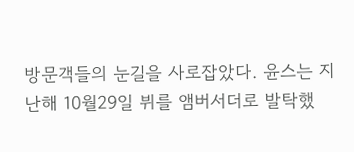방문객들의 눈길을 사로잡았다. 윤스는 지난해 10월29일 뷔를 앰버서더로 발탁했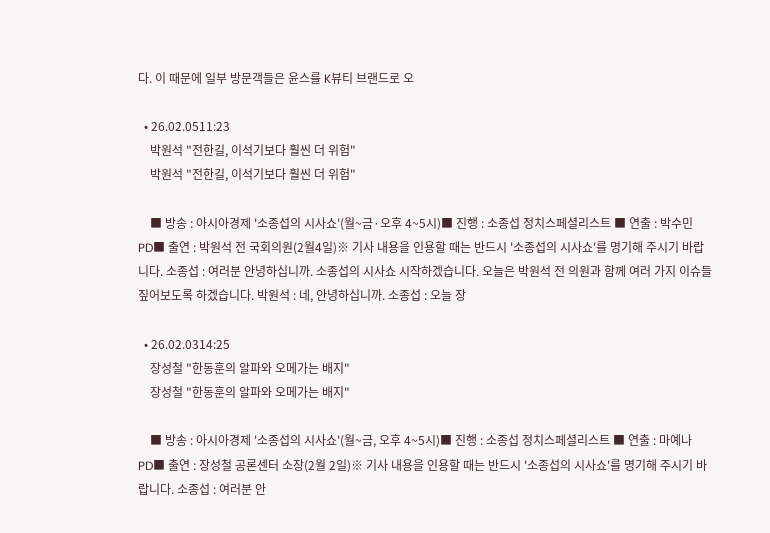다. 이 때문에 일부 방문객들은 윤스를 K뷰티 브랜드로 오

  • 26.02.0511:23
    박원석 "전한길, 이석기보다 훨씬 더 위험"
    박원석 "전한길, 이석기보다 훨씬 더 위험"

    ■ 방송 : 아시아경제 '소종섭의 시사쇼'(월~금·오후 4~5시)■ 진행 : 소종섭 정치스페셜리스트 ■ 연출 : 박수민 PD■ 출연 : 박원석 전 국회의원(2월4일)※ 기사 내용을 인용할 때는 반드시 '소종섭의 시사쇼'를 명기해 주시기 바랍니다. 소종섭 : 여러분 안녕하십니까. 소종섭의 시사쇼 시작하겠습니다. 오늘은 박원석 전 의원과 함께 여러 가지 이슈들 짚어보도록 하겠습니다. 박원석 : 네, 안녕하십니까. 소종섭 : 오늘 장

  • 26.02.0314:25
    장성철 "한동훈의 알파와 오메가는 배지"
    장성철 "한동훈의 알파와 오메가는 배지"

    ■ 방송 : 아시아경제 '소종섭의 시사쇼'(월~금, 오후 4~5시)■ 진행 : 소종섭 정치스페셜리스트 ■ 연출 : 마예나 PD■ 출연 : 장성철 공론센터 소장(2월 2일)※ 기사 내용을 인용할 때는 반드시 '소종섭의 시사쇼'를 명기해 주시기 바랍니다. 소종섭 : 여러분 안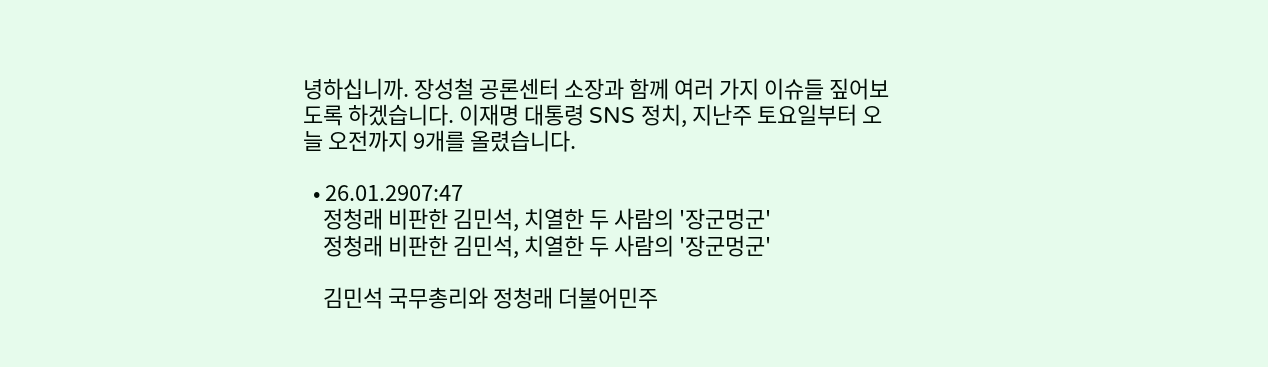녕하십니까. 장성철 공론센터 소장과 함께 여러 가지 이슈들 짚어보도록 하겠습니다. 이재명 대통령 SNS 정치, 지난주 토요일부터 오늘 오전까지 9개를 올렸습니다.

  • 26.01.2907:47
    정청래 비판한 김민석, 치열한 두 사람의 '장군멍군'
    정청래 비판한 김민석, 치열한 두 사람의 '장군멍군'

    김민석 국무총리와 정청래 더불어민주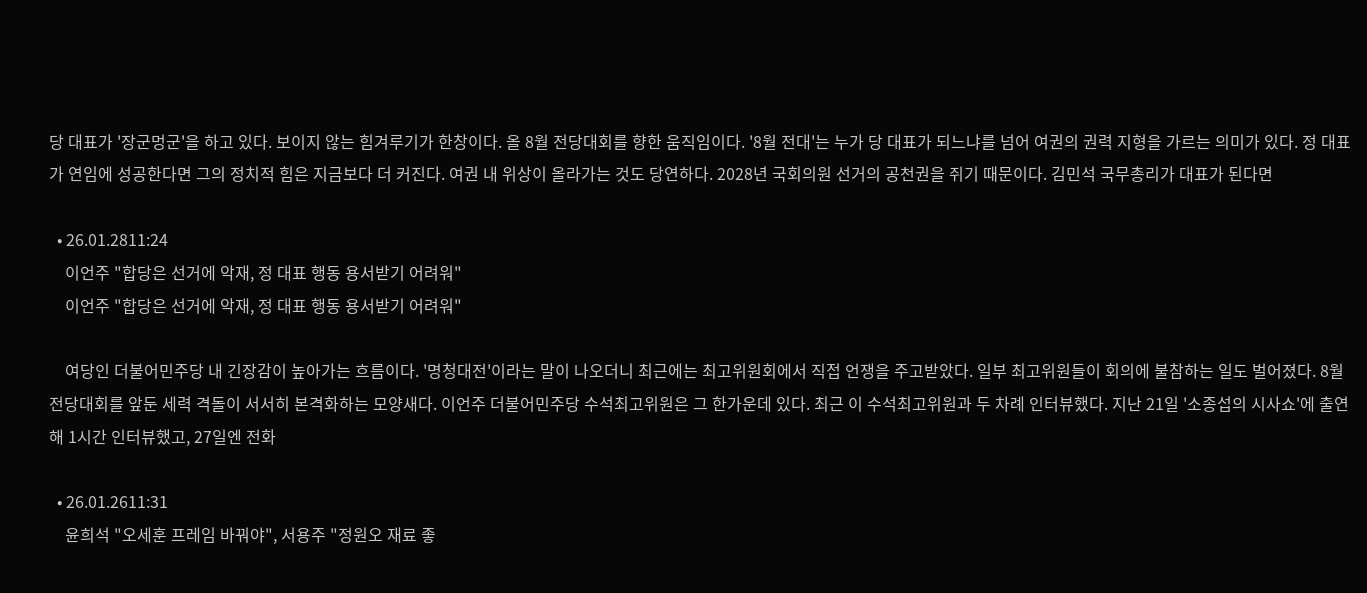당 대표가 '장군멍군'을 하고 있다. 보이지 않는 힘겨루기가 한창이다. 올 8월 전당대회를 향한 움직임이다. '8월 전대'는 누가 당 대표가 되느냐를 넘어 여권의 권력 지형을 가르는 의미가 있다. 정 대표가 연임에 성공한다면 그의 정치적 힘은 지금보다 더 커진다. 여권 내 위상이 올라가는 것도 당연하다. 2028년 국회의원 선거의 공천권을 쥐기 때문이다. 김민석 국무총리가 대표가 된다면

  • 26.01.2811:24
    이언주 "합당은 선거에 악재, 정 대표 행동 용서받기 어려워"
    이언주 "합당은 선거에 악재, 정 대표 행동 용서받기 어려워"

    여당인 더불어민주당 내 긴장감이 높아가는 흐름이다. '명청대전'이라는 말이 나오더니 최근에는 최고위원회에서 직접 언쟁을 주고받았다. 일부 최고위원들이 회의에 불참하는 일도 벌어졌다. 8월 전당대회를 앞둔 세력 격돌이 서서히 본격화하는 모양새다. 이언주 더불어민주당 수석최고위원은 그 한가운데 있다. 최근 이 수석최고위원과 두 차례 인터뷰했다. 지난 21일 '소종섭의 시사쇼'에 출연해 1시간 인터뷰했고, 27일엔 전화

  • 26.01.2611:31
    윤희석 "오세훈 프레임 바꿔야", 서용주 "정원오 재료 좋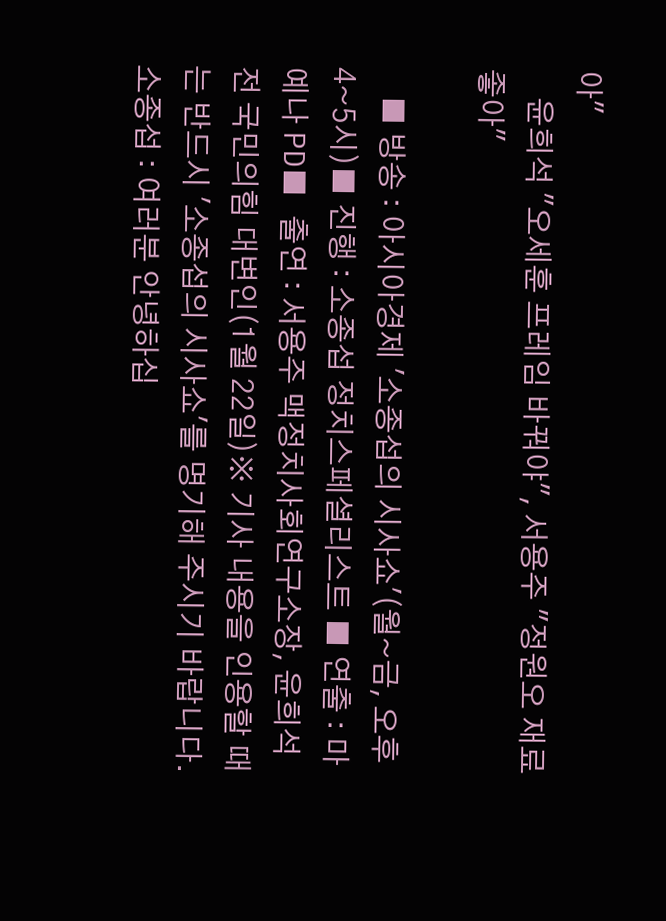아"
    윤희석 "오세훈 프레임 바꿔야", 서용주 "정원오 재료 좋아"

    ■ 방송 : 아시아경제 '소종섭의 시사쇼'(월~금, 오후 4~5시)■ 진행 : 소종섭 정치스페셜리스트 ■ 연출 : 마예나 PD■ 출연 : 서용주 맥정치사회연구소장, 윤희석 전 국민의힘 대변인(1월 22일)※ 기사 내용을 인용할 때는 반드시 '소종섭의 시사쇼'를 명기해 주시기 바랍니다. 소종섭 : 여러분 안녕하십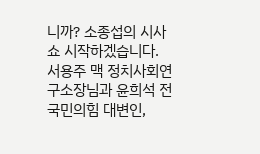니까? 소종섭의 시사쇼 시작하겠습니다. 서용주 맥 정치사회연구소장님과 윤희석 전 국민의힘 대변인,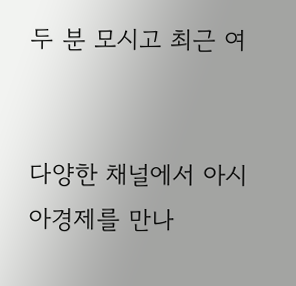두 분 모시고 최근 여


다양한 채널에서 아시아경제를 만나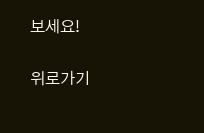보세요!

위로가기